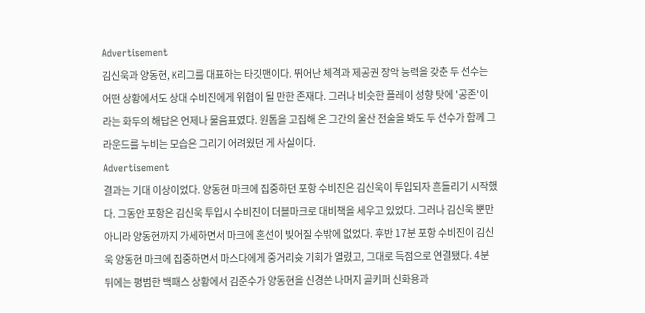Advertisement
김신욱과 양동현, K리그를 대표하는 타깃맨이다. 뛰어난 체격과 제공권 장악 능력을 갖춘 두 선수는 어떤 상황에서도 상대 수비진에게 위협이 될 만한 존재다. 그러나 비슷한 플레이 성향 탓에 '공존'이라는 화두의 해답은 언제나 물음표였다. 원톱을 고집해 온 그간의 울산 전술을 봐도 두 선수가 함께 그라운드를 누비는 모습은 그리기 어려웠던 게 사실이다.
Advertisement
결과는 기대 이상이었다. 양동현 마크에 집중하던 포항 수비진은 김신욱이 투입되자 흔들리기 시작했다. 그동안 포항은 김신욱 투입시 수비진이 더블마크로 대비책을 세우고 있었다. 그러나 김신욱 뿐만 아니라 양동현까지 가세하면서 마크에 혼선이 빚어질 수밖에 없었다. 후반 17분 포항 수비진이 김신욱 양동현 마크에 집중하면서 마스다에게 중거리슛 기회가 열렸고, 그대로 득점으로 연결됐다. 4분 뒤에는 평범한 백패스 상황에서 김준수가 양동현을 신경쓴 나머지 골키퍼 신화용과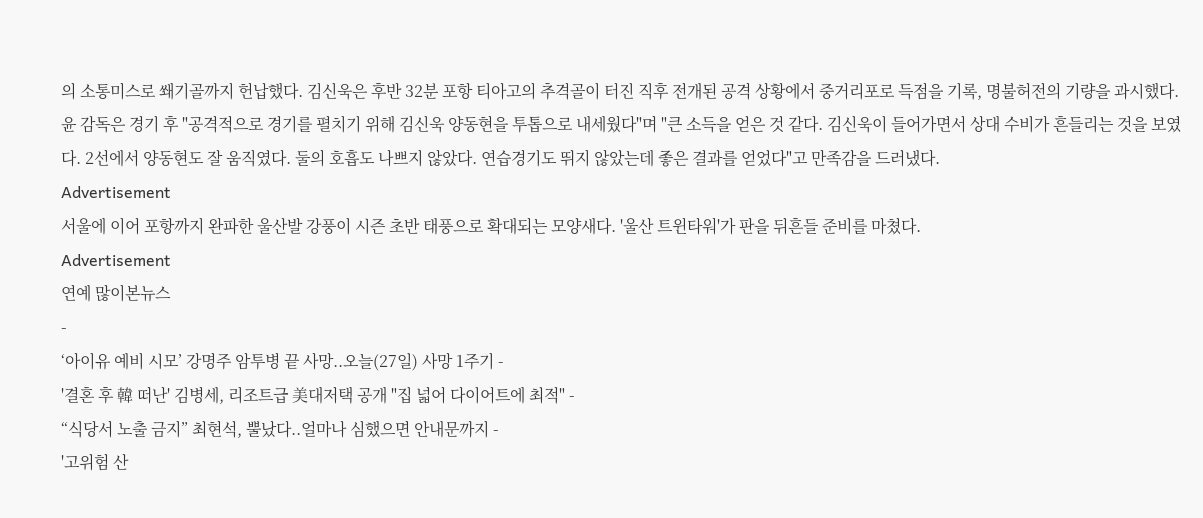의 소통미스로 쐐기골까지 헌납했다. 김신욱은 후반 32분 포항 티아고의 추격골이 터진 직후 전개된 공격 상황에서 중거리포로 득점을 기록, 명불허전의 기량을 과시했다. 윤 감독은 경기 후 "공격적으로 경기를 펼치기 위해 김신욱 양동현을 투톱으로 내세웠다"며 "큰 소득을 얻은 것 같다. 김신욱이 들어가면서 상대 수비가 흔들리는 것을 보였다. 2선에서 양동현도 잘 움직였다. 둘의 호흡도 나쁘지 않았다. 연습경기도 뛰지 않았는데 좋은 결과를 얻었다"고 만족감을 드러냈다.
Advertisement
서울에 이어 포항까지 완파한 울산발 강풍이 시즌 초반 태풍으로 확대되는 모양새다. '울산 트윈타워'가 판을 뒤흔들 준비를 마쳤다.
Advertisement
연예 많이본뉴스
-
‘아이유 예비 시모’ 강명주 암투병 끝 사망..오늘(27일) 사망 1주기 -
'결혼 후 韓 떠난' 김병세, 리조트급 美대저택 공개 "집 넓어 다이어트에 최적" -
“식당서 노출 금지” 최현석, 뿔났다..얼마나 심했으면 안내문까지 -
'고위험 산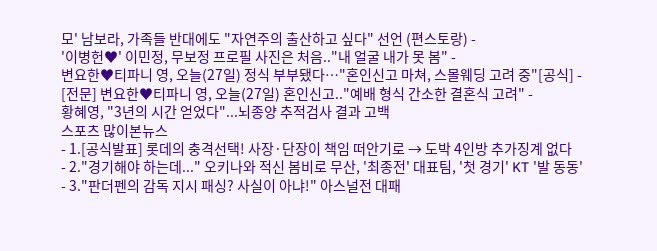모' 남보라, 가족들 반대에도 "자연주의 출산하고 싶다" 선언 (편스토랑) -
'이병헌♥' 이민정, 무보정 프로필 사진은 처음.."내 얼굴 내가 못 봄" -
변요한♥티파니 영, 오늘(27일) 정식 부부됐다…"혼인신고 마쳐, 스몰웨딩 고려 중"[공식] -
[전문] 변요한♥티파니 영, 오늘(27일) 혼인신고.."예배 형식 간소한 결혼식 고려" -
황혜영, "3년의 시간 얻었다"...뇌종양 추적검사 결과 고백
스포츠 많이본뉴스
- 1.[공식발표] 롯데의 충격선택! 사장·단장이 책임 떠안기로 → 도박 4인방 추가징계 없다
- 2."경기해야 하는데..." 오키나와 적신 봄비로 무산, '최종전' 대표팀, '첫 경기' KT '발 동동'
- 3."판더펜의 감독 지시 패싱? 사실이 아냐!" 아스널전 대패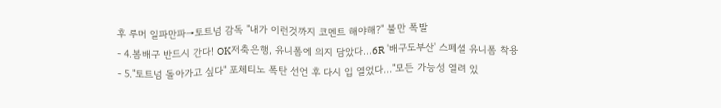후 루머 일파만파→토트넘 감독 "내가 이런것까지 코멘트 해야해?" 불만 폭발
- 4.봄배구 반드시 간다! OK저축은행, 유니폼에 의지 담았다…6R '배구도부산' 스페셜 유니폼 착용
- 5."토트넘 돌아가고 싶다" 포체티노 폭탄 선언 후 다시 입 열었다..."모든 가능성 열려 있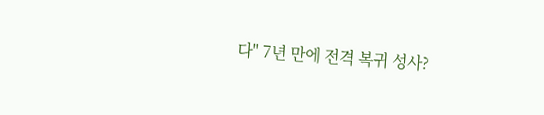다" 7년 만에 전격 복귀 성사?